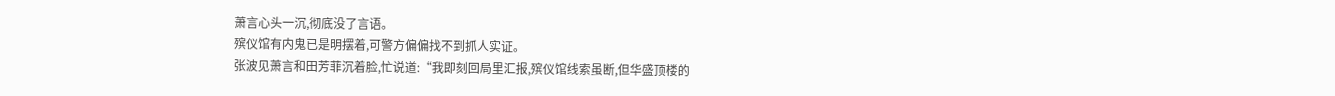萧言心头一沉,彻底没了言语。
殡仪馆有内鬼已是明摆着,可警方偏偏找不到抓人实证。
张波见萧言和田芳菲沉着脸,忙说道:“我即刻回局里汇报,殡仪馆线索虽断,但华盛顶楼的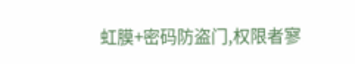虹膜+密码防盗门,权限者寥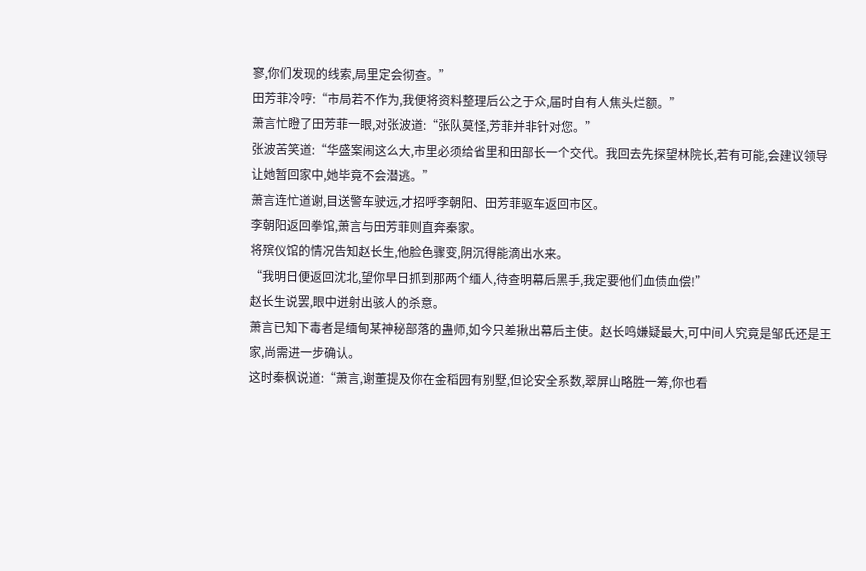寥,你们发现的线索,局里定会彻查。”
田芳菲冷哼:“市局若不作为,我便将资料整理后公之于众,届时自有人焦头烂额。”
萧言忙瞪了田芳菲一眼,对张波道:“张队莫怪,芳菲并非针对您。”
张波苦笑道:“华盛案闹这么大,市里必须给省里和田部长一个交代。我回去先探望林院长,若有可能,会建议领导让她暂回家中,她毕竟不会潜逃。”
萧言连忙道谢,目送警车驶远,才招呼李朝阳、田芳菲驱车返回市区。
李朝阳返回拳馆,萧言与田芳菲则直奔秦家。
将殡仪馆的情况告知赵长生,他脸色骤变,阴沉得能滴出水来。
“我明日便返回沈北,望你早日抓到那两个缅人,待查明幕后黑手,我定要他们血债血偿!”
赵长生说罢,眼中迸射出骇人的杀意。
萧言已知下毒者是缅甸某神秘部落的蛊师,如今只差揪出幕后主使。赵长鸣嫌疑最大,可中间人究竟是邹氏还是王家,尚需进一步确认。
这时秦枫说道:“萧言,谢董提及你在金稻园有别墅,但论安全系数,翠屏山略胜一筹,你也看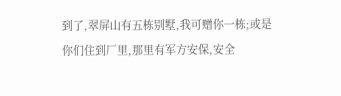到了,翠屏山有五栋别墅,我可赠你一栋;或是你们住到厂里,那里有军方安保,安全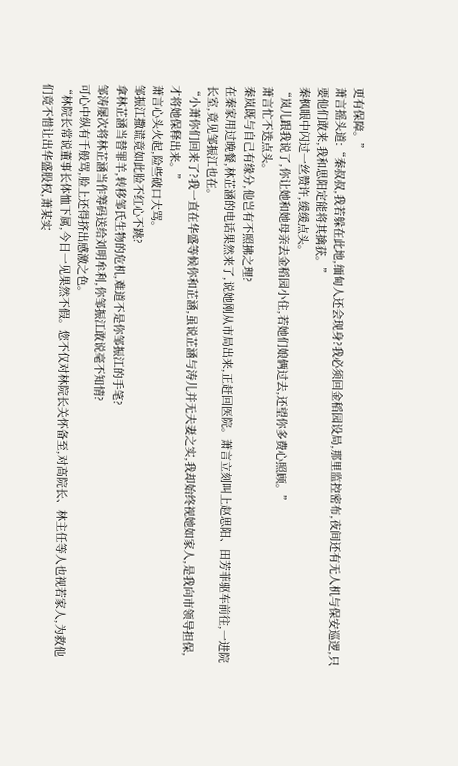更有保障。”
萧言摇头道:“秦叔叔,我若躲在此地,缅甸人还会现身?我必须回金稻园设局,那里监控密布,夜间还有无人机与保安巡逻,只要他们敢来,我和思阳定能将其擒获。”
秦枫眼中闪过一丝赞许,缓缓点头。
“岚儿跟我说了,你让她和她母亲去金稻园小住,若她们娘俩过去,还望你多费心照顾。”
萧言忙不迭点头。
秦岚既与自己有缘分,他岂有不照拂之理?
在秦家用过晚餐,林芷涵的电话果然来了,说她刚从市局出来,正赶回医院。萧言立刻叫上赵思阳、田芳菲驱车前往,一进院长室,竟见邹振江也在。
“小萧你们回来了?我一直在华盛等候你和芷涵,虽说芷涵与涛儿并无夫妻之实,我却始终视她如家人,是我向市领导担保,才将她保释出来。”
萧言心头火起,险些破口大骂。
邹振江撒谎竟如此脸不红心不跳?
拿林芷涵当替罪羊,转移邹氏生物的危机,难道不是你邹振江的手笔?
邹涛屡次将林芷涵当作筹码送给刘明牟利,你邹振江敢说毫不知情?
可心中纵有千般骂,脸上还得挤出感激之色。
“林院长常说董事长体恤下属,今日一见果然不假。您不仅对林院长关怀备至,对高院长、林主任等人也视若家人,为救他们竟不惜让出华盛股权,萧某实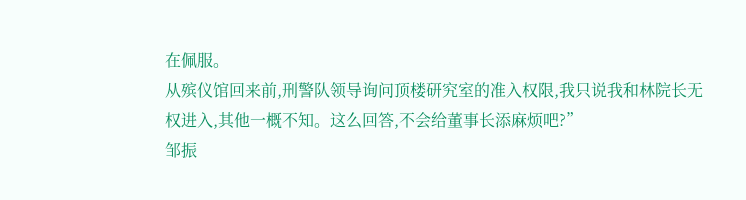在佩服。
从殡仪馆回来前,刑警队领导询问顶楼研究室的准入权限,我只说我和林院长无权进入,其他一概不知。这么回答,不会给董事长添麻烦吧?”
邹振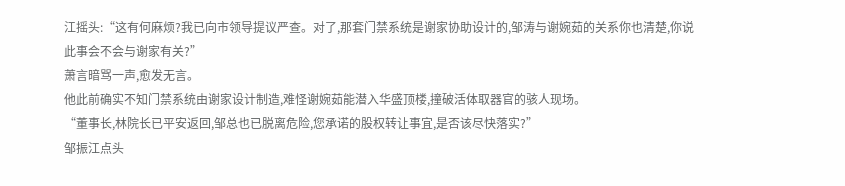江摇头:“这有何麻烦?我已向市领导提议严查。对了,那套门禁系统是谢家协助设计的,邹涛与谢婉茹的关系你也清楚,你说此事会不会与谢家有关?”
萧言暗骂一声,愈发无言。
他此前确实不知门禁系统由谢家设计制造,难怪谢婉茹能潜入华盛顶楼,撞破活体取器官的骇人现场。
“董事长,林院长已平安返回,邹总也已脱离危险,您承诺的股权转让事宜,是否该尽快落实?”
邹振江点头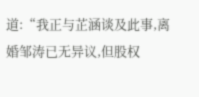道:“我正与芷涵谈及此事,离婚邹涛已无异议,但股权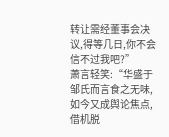转让需经董事会决议,得等几日,你不会信不过我吧?”
萧言轻笑:“华盛于邹氏而言食之无味,如今又成舆论焦点,借机脱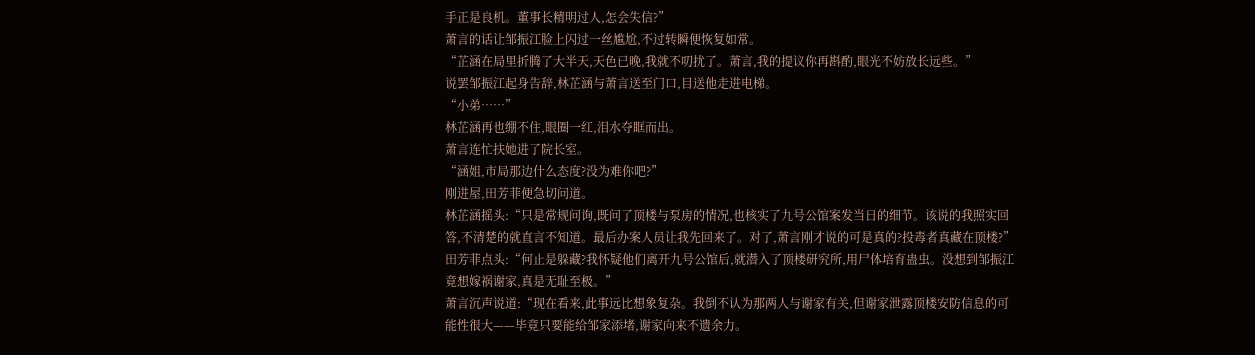手正是良机。董事长精明过人,怎会失信?”
萧言的话让邹振江脸上闪过一丝尴尬,不过转瞬便恢复如常。
“芷涵在局里折腾了大半天,天色已晚,我就不叨扰了。萧言,我的提议你再斟酌,眼光不妨放长远些。”
说罢邹振江起身告辞,林芷涵与萧言送至门口,目送他走进电梯。
“小弟……”
林芷涵再也绷不住,眼圈一红,泪水夺眶而出。
萧言连忙扶她进了院长室。
“涵姐,市局那边什么态度?没为难你吧?”
刚进屋,田芳菲便急切问道。
林芷涵摇头:“只是常规问询,既问了顶楼与泵房的情况,也核实了九号公馆案发当日的细节。该说的我照实回答,不清楚的就直言不知道。最后办案人员让我先回来了。对了,萧言刚才说的可是真的?投毒者真藏在顶楼?”
田芳菲点头:“何止是躲藏?我怀疑他们离开九号公馆后,就潜入了顶楼研究所,用尸体培育蛊虫。没想到邹振江竟想嫁祸谢家,真是无耻至极。”
萧言沉声说道:“现在看来,此事远比想象复杂。我倒不认为那两人与谢家有关,但谢家泄露顶楼安防信息的可能性很大——毕竟只要能给邹家添堵,谢家向来不遗余力。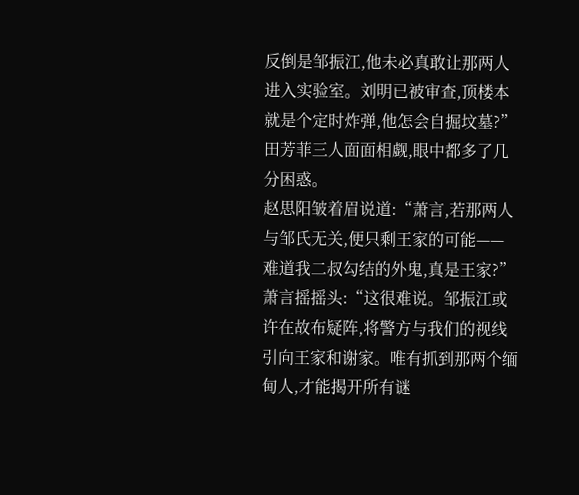反倒是邹振江,他未必真敢让那两人进入实验室。刘明已被审查,顶楼本就是个定时炸弹,他怎会自掘坟墓?”
田芳菲三人面面相觑,眼中都多了几分困惑。
赵思阳皱着眉说道:“萧言,若那两人与邹氏无关,便只剩王家的可能——难道我二叔勾结的外鬼,真是王家?”
萧言摇摇头:“这很难说。邹振江或许在故布疑阵,将警方与我们的视线引向王家和谢家。唯有抓到那两个缅甸人,才能揭开所有谜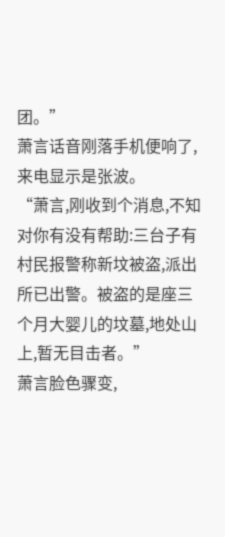团。”
萧言话音刚落手机便响了,来电显示是张波。
“萧言,刚收到个消息,不知对你有没有帮助:三台子有村民报警称新坟被盗,派出所已出警。被盗的是座三个月大婴儿的坟墓,地处山上,暂无目击者。”
萧言脸色骤变,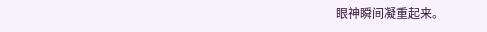眼神瞬间凝重起来。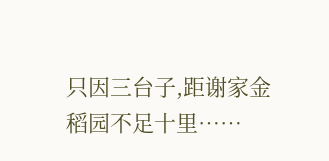只因三台子,距谢家金稻园不足十里……